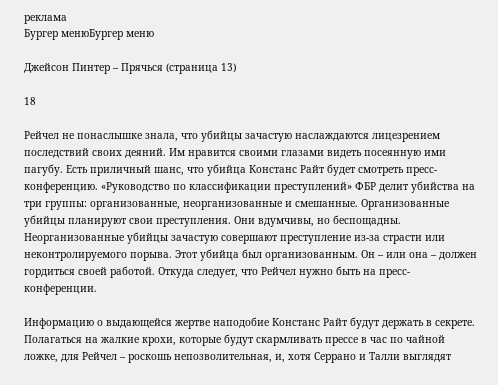реклама
Бургер менюБургер меню

Джейсон Пинтер – Прячься (страница 13)

18

Рейчел не понаслышке знала, что убийцы зачастую наслаждаются лицезрением последствий своих деяний. Им нравится своими глазами видеть посеянную ими пагубу. Есть приличный шанс, что убийца Констанс Райт будет смотреть пресс-конференцию. «Руководство по классификации преступлений» ФБР делит убийства на три группы: организованные, неорганизованные и смешанные. Организованные убийцы планируют свои преступления. Они вдумчивы, но беспощадны. Неорганизованные убийцы зачастую совершают преступление из-за страсти или неконтролируемого порыва. Этот убийца был организованным. Он – или она – должен гордиться своей работой. Откуда следует, что Рейчел нужно быть на пресс-конференции.

Информацию о выдающейся жертве наподобие Констанс Райт будут держать в секрете. Полагаться на жалкие крохи, которые будут скармливать прессе в час по чайной ложке, для Рейчел – роскошь непозволительная, и, хотя Серрано и Талли выглядят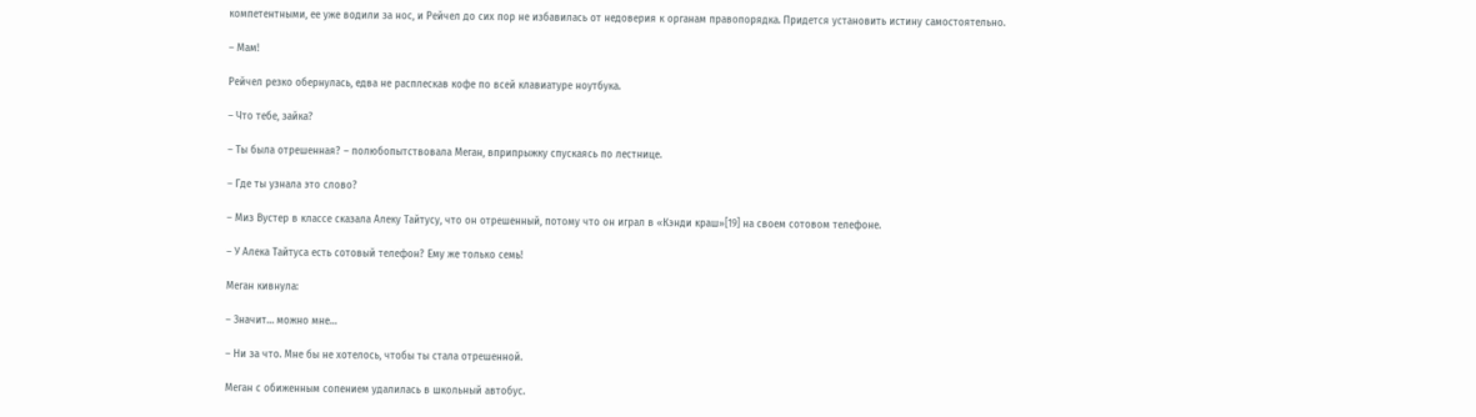компетентными, ее уже водили за нос, и Рейчел до сих пор не избавилась от недоверия к органам правопорядка. Придется установить истину самостоятельно.

– Мам!

Рейчел резко обернулась, едва не расплескав кофе по всей клавиатуре ноутбука.

– Что тебе, зайка?

– Ты была отрешенная? – полюбопытствовала Меган, вприпрыжку спускаясь по лестнице.

– Где ты узнала это слово?

– Миз Вустер в классе сказала Алеку Тайтусу, что он отрешенный, потому что он играл в «Кэнди краш»[19] на своем сотовом телефоне.

– У Алека Тайтуса есть сотовый телефон? Ему же только семь!

Меган кивнула:

– Значит… можно мне…

– Ни за что. Мне бы не хотелось, чтобы ты стала отрешенной.

Меган с обиженным сопением удалилась в школьный автобус.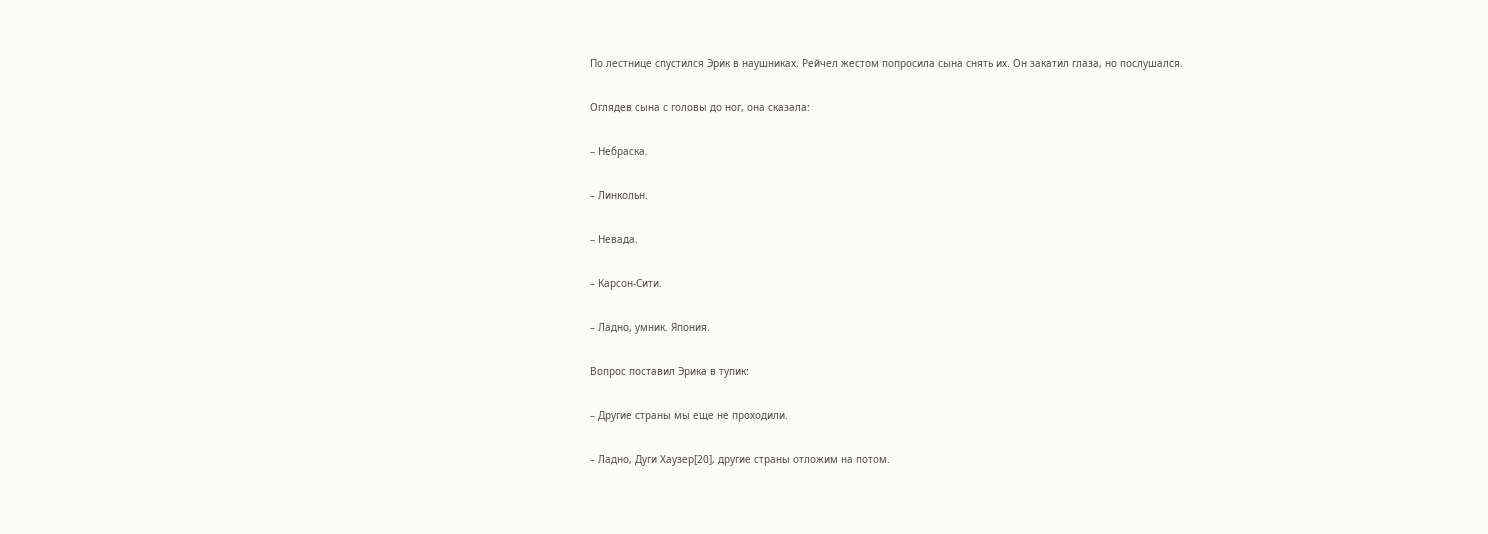По лестнице спустился Эрик в наушниках. Рейчел жестом попросила сына снять их. Он закатил глаза, но послушался.

Оглядев сына с головы до ног, она сказала:

– Небраска.

– Линкольн.

– Невада.

– Карсон-Сити.

– Ладно, умник. Япония.

Вопрос поставил Эрика в тупик:

– Другие страны мы еще не проходили.

– Ладно, Дуги Хаузер[20], другие страны отложим на потом.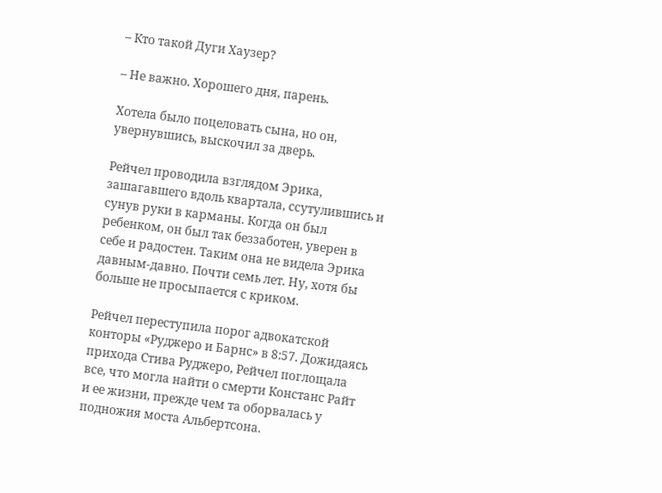– Кто такой Дуги Хаузер?

– Не важно. Хорошего дня, парень.

Хотела было поцеловать сына, но он, увернувшись, выскочил за дверь.

Рейчел проводила взглядом Эрика, зашагавшего вдоль квартала, ссутулившись и сунув руки в карманы. Когда он был ребенком, он был так беззаботен, уверен в себе и радостен. Таким она не видела Эрика давным-давно. Почти семь лет. Ну, хотя бы больше не просыпается с криком.

Рейчел переступила порог адвокатской конторы «Руджеро и Барнс» в 8:57. Дожидаясь прихода Стива Руджеро, Рейчел поглощала все, что могла найти о смерти Констанс Райт и ее жизни, прежде чем та оборвалась у подножия моста Альбертсона.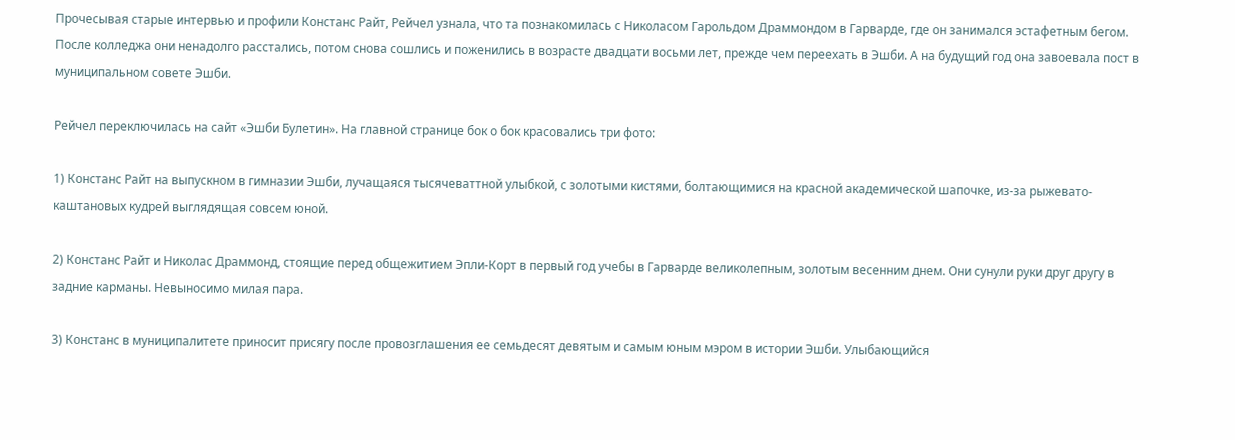Прочесывая старые интервью и профили Констанс Райт, Рейчел узнала, что та познакомилась с Николасом Гарольдом Драммондом в Гарварде, где он занимался эстафетным бегом. После колледжа они ненадолго расстались, потом снова сошлись и поженились в возрасте двадцати восьми лет, прежде чем переехать в Эшби. А на будущий год она завоевала пост в муниципальном совете Эшби.

Рейчел переключилась на сайт «Эшби Булетин». На главной странице бок о бок красовались три фото:

1) Констанс Райт на выпускном в гимназии Эшби, лучащаяся тысячеваттной улыбкой, с золотыми кистями, болтающимися на красной академической шапочке, из-за рыжевато-каштановых кудрей выглядящая совсем юной.

2) Констанс Райт и Николас Драммонд, стоящие перед общежитием Эпли-Корт в первый год учебы в Гарварде великолепным, золотым весенним днем. Они сунули руки друг другу в задние карманы. Невыносимо милая пара.

3) Констанс в муниципалитете приносит присягу после провозглашения ее семьдесят девятым и самым юным мэром в истории Эшби. Улыбающийся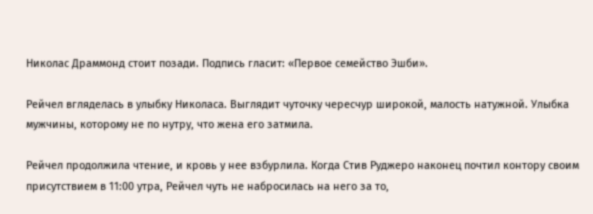Николас Драммонд стоит позади. Подпись гласит: «Первое семейство Эшби».

Рейчел вгляделась в улыбку Николаса. Выглядит чуточку чересчур широкой, малость натужной. Улыбка мужчины, которому не по нутру, что жена его затмила.

Рейчел продолжила чтение, и кровь у нее взбурлила. Когда Стив Руджеро наконец почтил контору своим присутствием в 11:00 утра, Рейчел чуть не набросилась на него за то,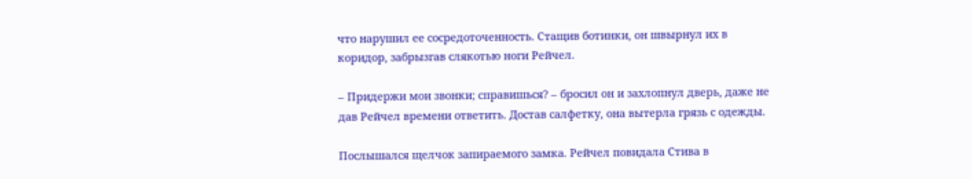что нарушил ее сосредоточенность. Стащив ботинки, он швырнул их в коридор, забрызгав слякотью ноги Рейчел.

– Придержи мои звонки; справишься? – бросил он и захлопнул дверь, даже не дав Рейчел времени ответить. Достав салфетку, она вытерла грязь с одежды.

Послышался щелчок запираемого замка. Рейчел повидала Стива в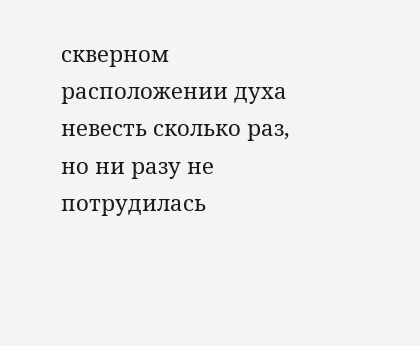скверном расположении духа невесть сколько раз, но ни разу не потрудилась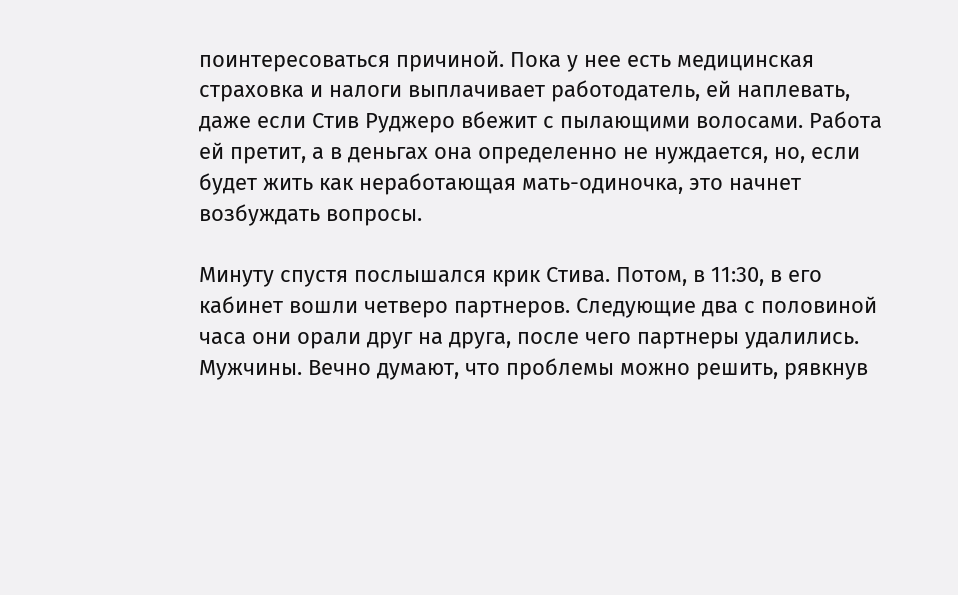поинтересоваться причиной. Пока у нее есть медицинская страховка и налоги выплачивает работодатель, ей наплевать, даже если Стив Руджеро вбежит с пылающими волосами. Работа ей претит, а в деньгах она определенно не нуждается, но, если будет жить как неработающая мать-одиночка, это начнет возбуждать вопросы.

Минуту спустя послышался крик Стива. Потом, в 11:30, в его кабинет вошли четверо партнеров. Следующие два с половиной часа они орали друг на друга, после чего партнеры удалились. Мужчины. Вечно думают, что проблемы можно решить, рявкнув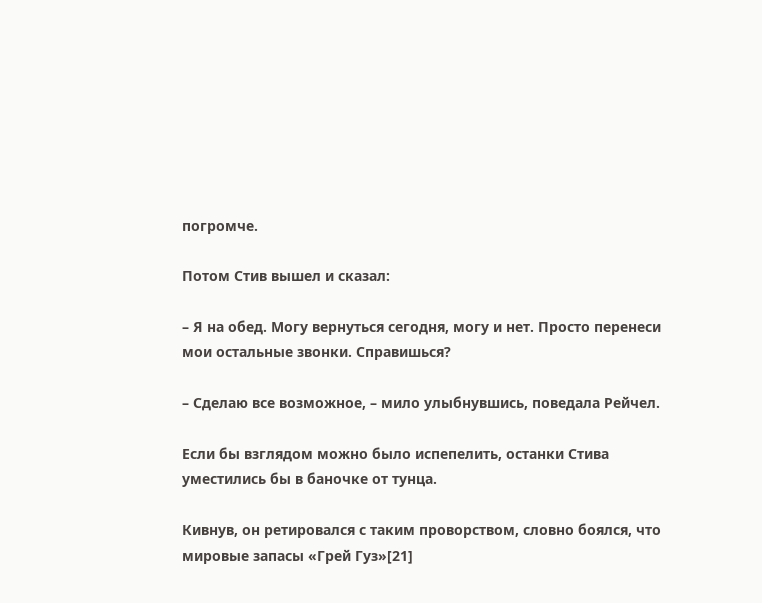погромче.

Потом Стив вышел и сказал:

– Я на обед. Могу вернуться сегодня, могу и нет. Просто перенеси мои остальные звонки. Справишься?

– Сделаю все возможное, – мило улыбнувшись, поведала Рейчел.

Если бы взглядом можно было испепелить, останки Стива уместились бы в баночке от тунца.

Кивнув, он ретировался с таким проворством, словно боялся, что мировые запасы «Грей Гуз»[21]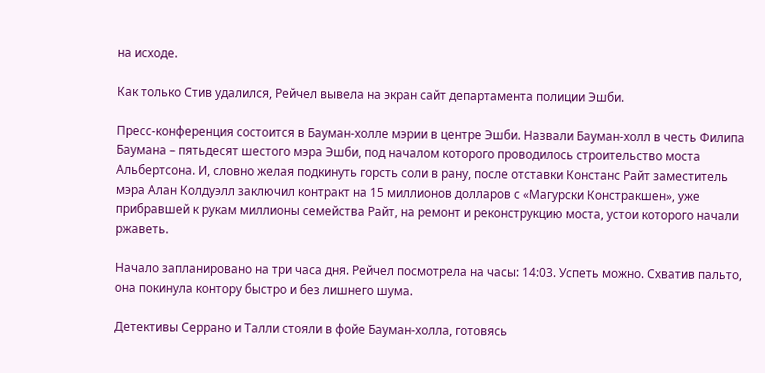на исходе.

Как только Стив удалился, Рейчел вывела на экран сайт департамента полиции Эшби.

Пресс-конференция состоится в Бауман-холле мэрии в центре Эшби. Назвали Бауман-холл в честь Филипа Баумана – пятьдесят шестого мэра Эшби, под началом которого проводилось строительство моста Альбертсона. И, словно желая подкинуть горсть соли в рану, после отставки Констанс Райт заместитель мэра Алан Колдуэлл заключил контракт на 15 миллионов долларов с «Магурски Констракшен», уже прибравшей к рукам миллионы семейства Райт, на ремонт и реконструкцию моста, устои которого начали ржаветь.

Начало запланировано на три часа дня. Рейчел посмотрела на часы: 14:03. Успеть можно. Схватив пальто, она покинула контору быстро и без лишнего шума.

Детективы Серрано и Талли стояли в фойе Бауман-холла, готовясь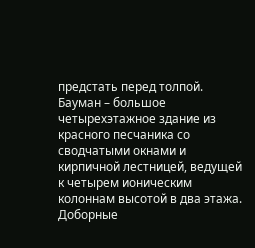предстать перед толпой. Бауман – большое четырехэтажное здание из красного песчаника со сводчатыми окнами и кирпичной лестницей, ведущей к четырем ионическим колоннам высотой в два этажа. Доборные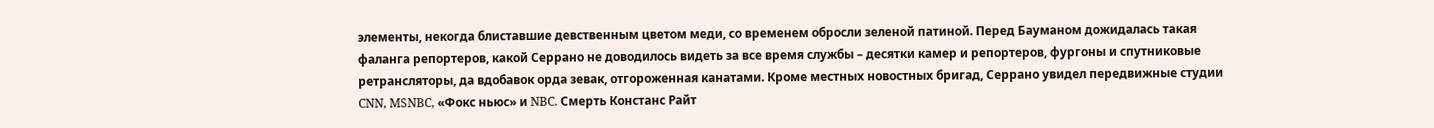элементы, некогда блиставшие девственным цветом меди, со временем обросли зеленой патиной. Перед Бауманом дожидалась такая фаланга репортеров, какой Серрано не доводилось видеть за все время службы – десятки камер и репортеров, фургоны и спутниковые ретрансляторы, да вдобавок орда зевак, отгороженная канатами. Кроме местных новостных бригад, Серрано увидел передвижные студии CNN, MSNBC, «Фокс ньюс» и NBC. Смерть Констанс Райт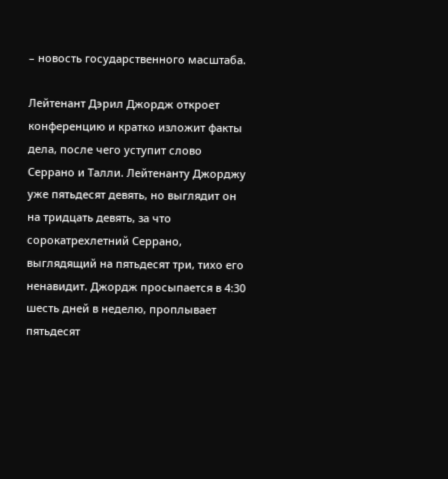– новость государственного масштаба.

Лейтенант Дэрил Джордж откроет конференцию и кратко изложит факты дела, после чего уступит слово Серрано и Талли. Лейтенанту Джорджу уже пятьдесят девять, но выглядит он на тридцать девять, за что сорокатрехлетний Серрано, выглядящий на пятьдесят три, тихо его ненавидит. Джордж просыпается в 4:30 шесть дней в неделю, проплывает пятьдесят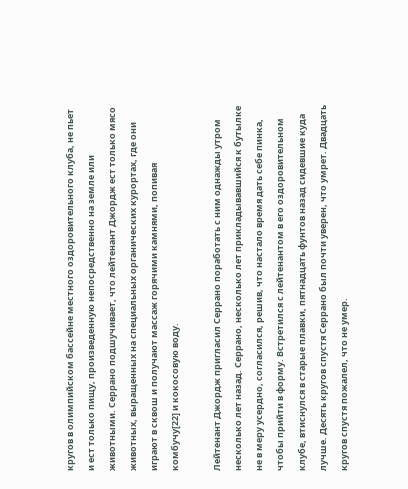кругов в олимпийском бассейне местного оздоровительного клуба, не пьет и ест только пищу, произведенную непосредственно на земле или животными. Серрано подшучивает, что лейтенант Джордж ест только мясо животных, выращенных на специальных органических курортах, где они играют в сквош и получают массаж горячими камнями, попивая комбучу[22] и кокосовую воду.

Лейтенант Джордж пригласил Серрано поработать с ним однажды утром несколько лет назад. Серрано, несколько лет прикладывавшийся к бутылке не в меру усердно, согласился, решив, что настало время дать себе пинка, чтобы прийти в форму. Встретился с лейтенантом в его оздоровительном клубе, втиснулся в старые плавки, пятнадцать фунтов назад сидевшие куда лучше. Десять кругов спустя Серрано был почти уверен, что умрет. Двадцать кругов спустя пожалел, что не умер.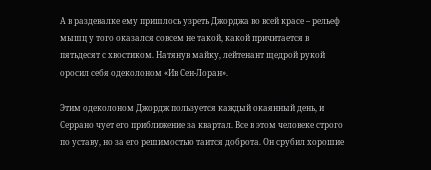А в раздевалке ему пришлось узреть Джорджа во всей красе – рельеф мышц у того оказался совсем не такой, какой причитается в пятьдесят с хвостиком. Натянув майку, лейтенант щедрой рукой оросил себя одеколоном «Ив Сен-Лоран».

Этим одеколоном Джордж пользуется каждый окаянный день, и Серрано чует его приближение за квартал. Все в этом человеке строго по уставу, но за его решимостью таится доброта. Он срубил хорошие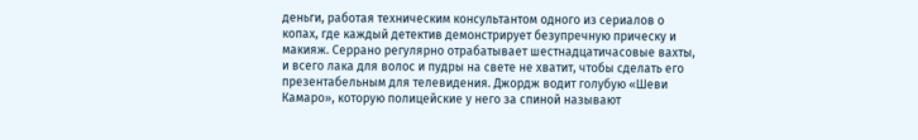деньги, работая техническим консультантом одного из сериалов о копах, где каждый детектив демонстрирует безупречную прическу и макияж. Серрано регулярно отрабатывает шестнадцатичасовые вахты, и всего лака для волос и пудры на свете не хватит, чтобы сделать его презентабельным для телевидения. Джордж водит голубую «Шеви Камаро», которую полицейские у него за спиной называют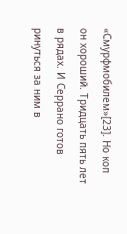«Смурфмобилем»[23]. Но коп он хороший. Тридцать пять лет в рядах. И Серрано готов ринуться за ним в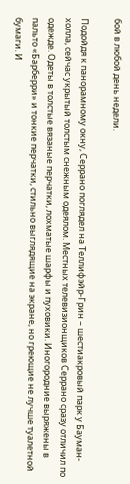бой в любой день недели.

Подойдя к панорамному окну, Серрано поглядел на Теллифэйр-Грин – шестиакровый парк у Бауман-холла, сейчас укрытый толстым снежным одеялом. Местных телевизионщиков Серрано сразу отличил по одежде. Одеты в толстые вязаные перчатки, лохматые шарфы и пуховики. Иногородние выряжены в пальто «Барберри» и тонкие перчатки, стильно выглядящие на экране, но греющие не лучше туалетной бумаги. И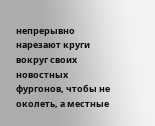непрерывно нарезают круги вокруг своих новостных фургонов, чтобы не околеть, а местные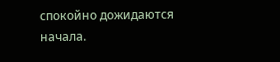спокойно дожидаются начала.